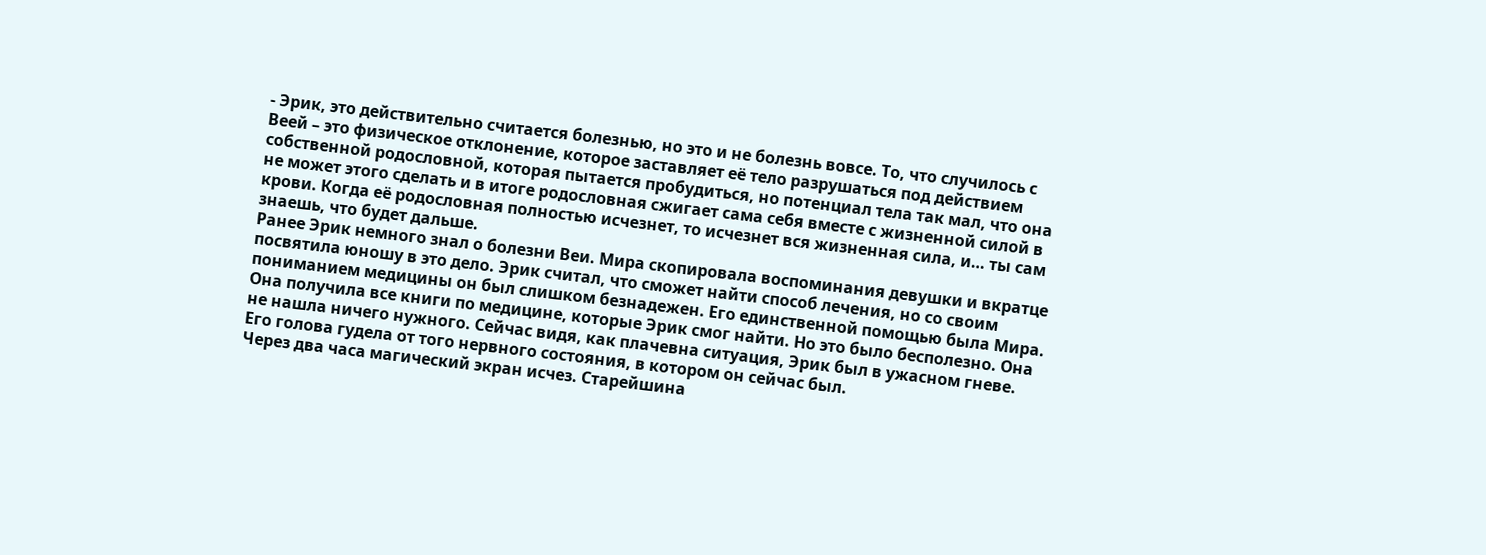- Эрик, это действительно считается болезнью, но это и не болезнь вовсе. То, что случилось с Веей – это физическое отклонение, которое заставляет её тело разрушаться под действием собственной родословной, которая пытается пробудиться, но потенциал тела так мал, что она не может этого сделать и в итоге родословная сжигает сама себя вместе с жизненной силой в крови. Когда её родословная полностью исчезнет, то исчезнет вся жизненная сила, и… ты сам знаешь, что будет дальше.
Ранее Эрик немного знал о болезни Веи. Мира скопировала воспоминания девушки и вкратце посвятила юношу в это дело. Эрик считал, что сможет найти способ лечения, но со своим пониманием медицины он был слишком безнадежен. Его единственной помощью была Мира. Она получила все книги по медицине, которые Эрик смог найти. Но это было бесполезно. Она не нашла ничего нужного. Сейчас видя, как плачевна ситуация, Эрик был в ужасном гневе. Его голова гудела от того нервного состояния, в котором он сейчас был.
Через два часа магический экран исчез. Старейшина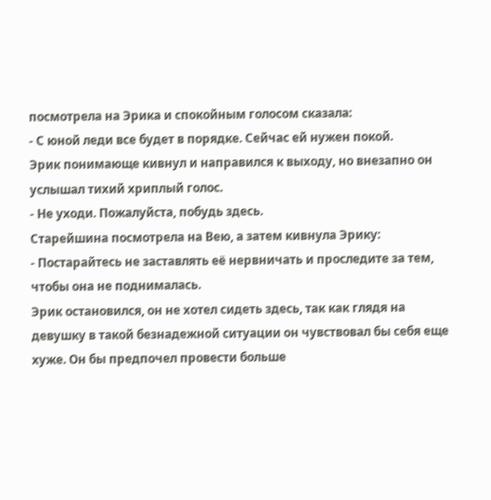посмотрела на Эрика и спокойным голосом сказала:
- С юной леди все будет в порядке. Сейчас ей нужен покой.
Эрик понимающе кивнул и направился к выходу, но внезапно он услышал тихий хриплый голос.
- Не уходи. Пожалуйста, побудь здесь.
Старейшина посмотрела на Вею, а затем кивнула Эрику:
- Постарайтесь не заставлять её нервничать и проследите за тем, чтобы она не поднималась.
Эрик остановился, он не хотел сидеть здесь, так как глядя на девушку в такой безнадежной ситуации он чувствовал бы себя еще хуже. Он бы предпочел провести больше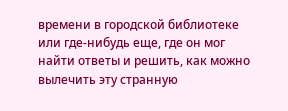времени в городской библиотеке или где-нибудь еще, где он мог найти ответы и решить, как можно вылечить эту странную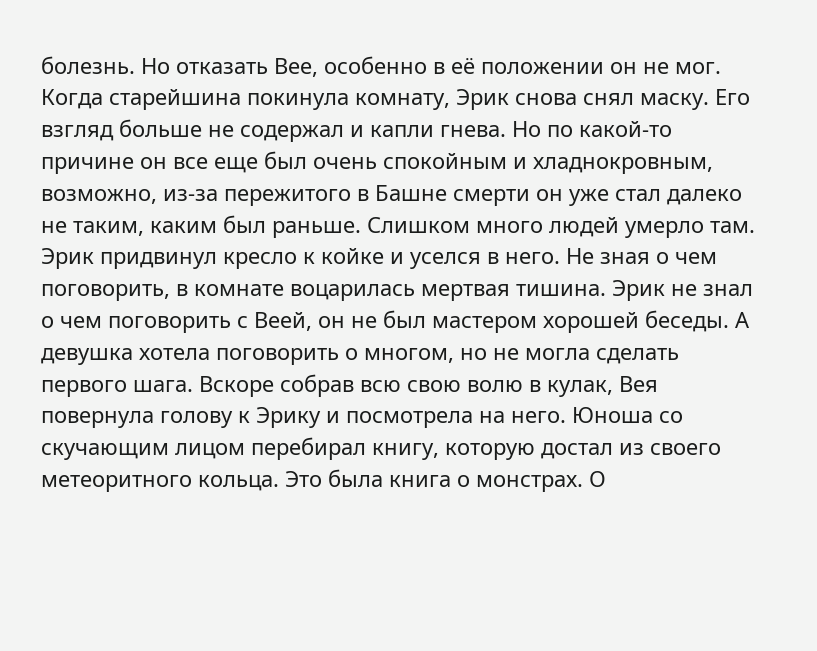болезнь. Но отказать Вее, особенно в её положении он не мог. Когда старейшина покинула комнату, Эрик снова снял маску. Его взгляд больше не содержал и капли гнева. Но по какой-то причине он все еще был очень спокойным и хладнокровным, возможно, из-за пережитого в Башне смерти он уже стал далеко не таким, каким был раньше. Слишком много людей умерло там.
Эрик придвинул кресло к койке и уселся в него. Не зная о чем поговорить, в комнате воцарилась мертвая тишина. Эрик не знал о чем поговорить с Веей, он не был мастером хорошей беседы. А девушка хотела поговорить о многом, но не могла сделать первого шага. Вскоре собрав всю свою волю в кулак, Вея повернула голову к Эрику и посмотрела на него. Юноша со скучающим лицом перебирал книгу, которую достал из своего метеоритного кольца. Это была книга о монстрах. О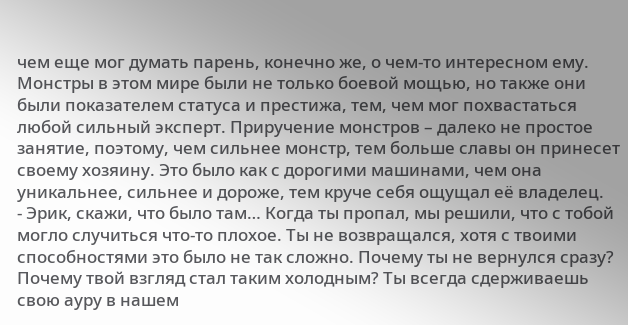чем еще мог думать парень, конечно же, о чем-то интересном ему. Монстры в этом мире были не только боевой мощью, но также они были показателем статуса и престижа, тем, чем мог похвастаться любой сильный эксперт. Приручение монстров – далеко не простое занятие, поэтому, чем сильнее монстр, тем больше славы он принесет своему хозяину. Это было как с дорогими машинами, чем она уникальнее, сильнее и дороже, тем круче себя ощущал её владелец.
- Эрик, скажи, что было там… Когда ты пропал, мы решили, что с тобой могло случиться что-то плохое. Ты не возвращался, хотя с твоими способностями это было не так сложно. Почему ты не вернулся сразу? Почему твой взгляд стал таким холодным? Ты всегда сдерживаешь свою ауру в нашем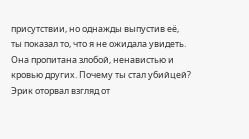присутствии, но однажды выпустив её, ты показал то, что я не ожидала увидеть. Она пропитана злобой, ненавистью и кровью других. Почему ты стал убийцей?
Эрик оторвал взгляд от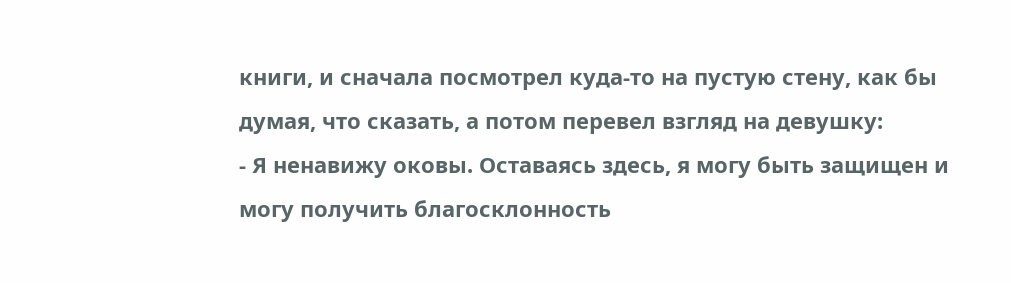книги, и сначала посмотрел куда-то на пустую стену, как бы думая, что сказать, а потом перевел взгляд на девушку:
- Я ненавижу оковы. Оставаясь здесь, я могу быть защищен и могу получить благосклонность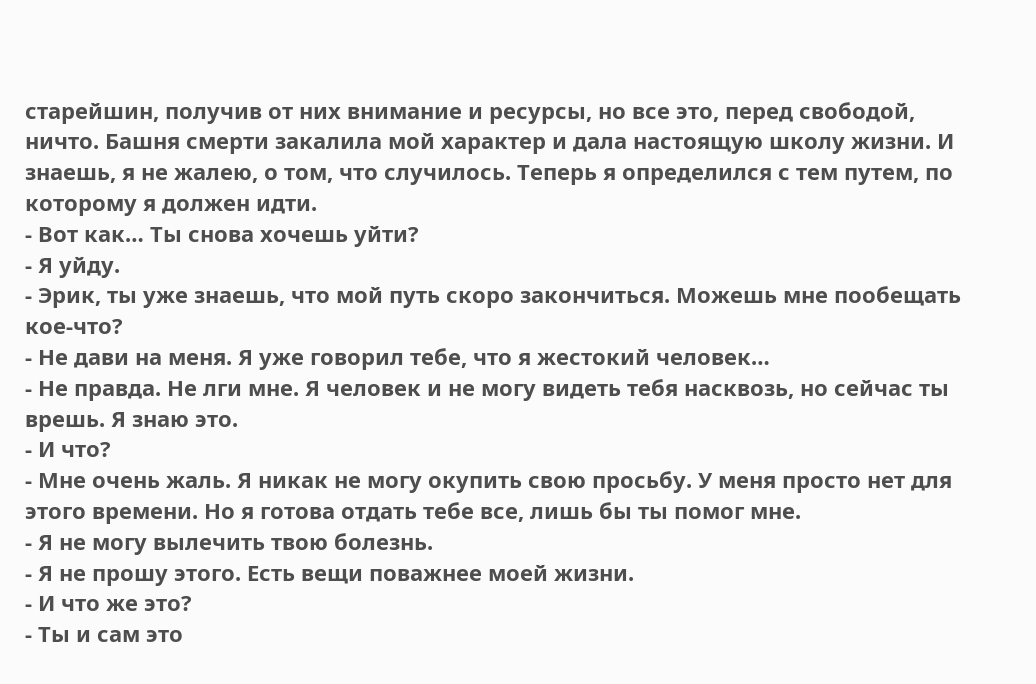старейшин, получив от них внимание и ресурсы, но все это, перед свободой, ничто. Башня смерти закалила мой характер и дала настоящую школу жизни. И знаешь, я не жалею, о том, что случилось. Теперь я определился с тем путем, по которому я должен идти.
- Вот как… Ты снова хочешь уйти?
- Я уйду.
- Эрик, ты уже знаешь, что мой путь скоро закончиться. Можешь мне пообещать кое-что?
- Не дави на меня. Я уже говорил тебе, что я жестокий человек…
- Не правда. Не лги мне. Я человек и не могу видеть тебя насквозь, но сейчас ты врешь. Я знаю это.
- И что?
- Мне очень жаль. Я никак не могу окупить свою просьбу. У меня просто нет для этого времени. Но я готова отдать тебе все, лишь бы ты помог мне.
- Я не могу вылечить твою болезнь.
- Я не прошу этого. Есть вещи поважнее моей жизни.
- И что же это?
- Ты и сам это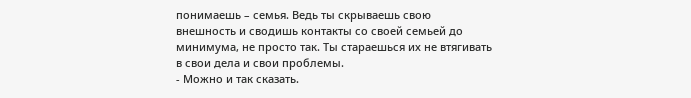понимаешь – семья. Ведь ты скрываешь свою внешность и сводишь контакты со своей семьей до минимума, не просто так. Ты стараешься их не втягивать в свои дела и свои проблемы.
- Можно и так сказать.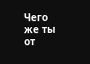Чего же ты от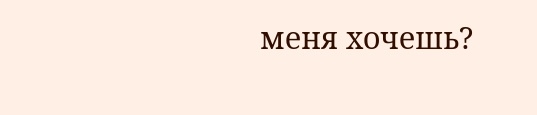меня хочешь?